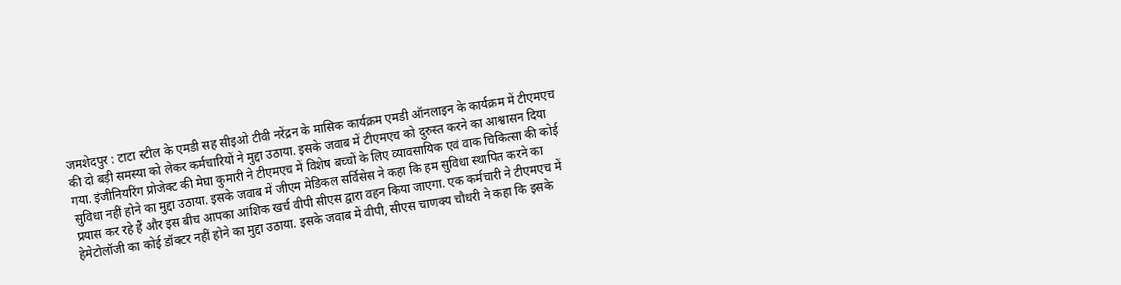जमशेदपुर : टाटा स्टील के एमडी सह सीइओ टीवी नरेंद्रन के मासिक कार्यक्रम एमडी ऑनलाइन के कार्यक्रम में टीएमएच की दो बड़ी समस्या को लेकर कर्मचारियों ने मुद्दा उठाया. इसके जवाब में टीएमएच को दुरुस्त करने का आश्वासन दिया गया. इंजीनियरिंग प्रोजेक्ट की मेघा कुमारी ने टीएमएच में विशेष बच्चों के लिए व्यावसायिक एवं वाक चिकित्सा की कोई सुविधा नहीं होने का मुद्दा उठाया. इसके जवाब में जीएम मेडिकल सर्विसेस ने कहा कि हम सुविधा स्थापित करने का प्रयास कर रहे हैं और इस बीच आपका आंशिक खर्च वीपी सीएस द्वारा वहन किया जाएगा. एक कर्मचारी ने टीएमएच में हेमेटोलॉजी का कोई डॉक्टर नहीं होने का मुद्दा उठाया. इसके जवाब में वीपी, सीएस चाणक्य चौधरी ने कहा कि इसके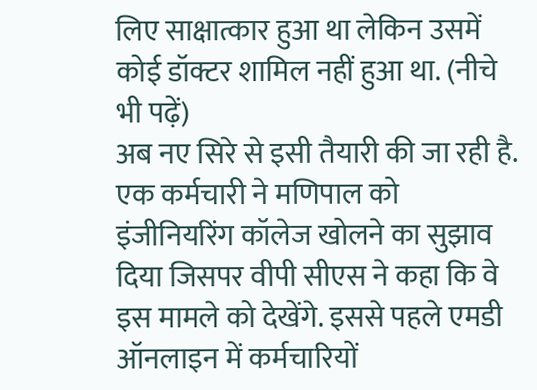लिए साक्षात्कार हुआ था लेकिन उसमें कोई डॉक्टर शामिल नहीं हुआ था. (नीचे भी पढ़ें)
अब नए सिरे से इसी तैयारी की जा रही है. एक कर्मचारी ने मणिपाल को इंजीनियरिंग कॉलेज खोलने का सुझाव दिया जिसपर वीपी सीएस ने कहा कि वे इस मामले को देखेंगे. इससे पहले एमडी ऑनलाइन में कर्मचारियों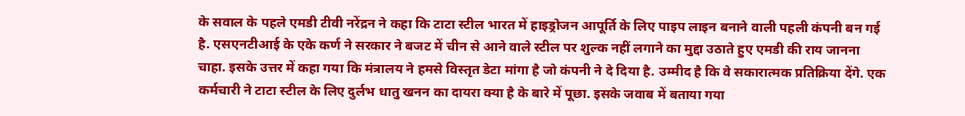के सवाल के पहले एमडी टीवी नरेंद्रन ने कहा कि टाटा स्टील भारत में हाइड्रोजन आपूर्ति के लिए पाइप लाइन बनाने वाली पहली कंपनी बन गई है. एसएनटीआई के एके कर्ण ने सरकार ने बजट में चीन से आने वाले स्टील पर शुल्क नहीं लगाने का मुद्दा उठाते हुए एमडी की राय जानना चाहा. इसके उत्तर में कहा गया कि मंत्रालय ने हमसे विस्तृत डेटा मांगा है जो कंपनी ने दे दिया है. उम्मीद है कि वे सकारात्मक प्रतिक्रिया देंगे. एक कर्मचारी ने टाटा स्टील के लिए दुर्लभ धातु खनन का दायरा क्या है के बारे में पूछा. इसके जवाब में बताया गया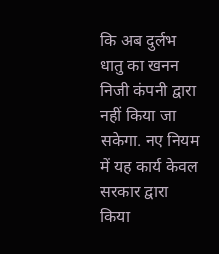कि अब दुर्लभ धातु का खनन निजी कंपनी द्वारा नहीं किया जा सकेगा. नए नियम में यह कार्य केवल सरकार द्वारा किया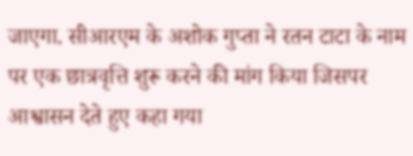जाएगा. सीआरएम के अशोक गुप्ता ने रतन टाटा के नाम पर एक छात्रवृत्ति शुरू करने की मांग किया जिसपर आश्वासन देते हुए कहा गया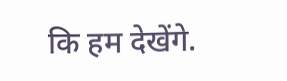कि हम देखेंगे.